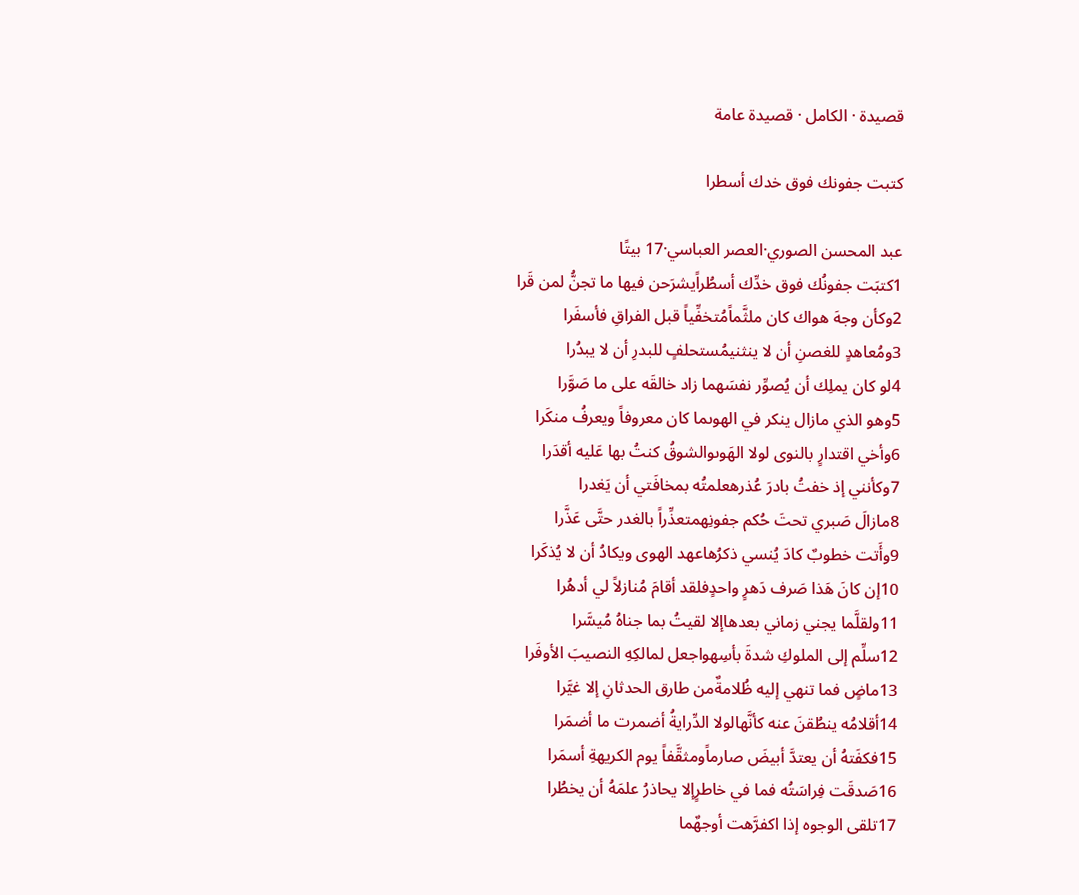قصيدة · الكامل · قصيدة عامة

كتبت جفونك فوق خدك أسطرا

عبد المحسن الصوري·العصر العباسي·17 بيتًا
1كتبَت جفونُك فوق خدِّك أسطُراًيشرَحن فيها ما تجنُّ لمن قَرا
2وكأن وجهَ هواك كان ملثَّماًمُتخفِّياً قبل الفراقِ فأسفَرا
3ومُعاهدٍ للغصنِ أن لا ينثنيمُستحلفٍ للبدرِ أن لا يبدُرا
4لو كان يملِك أن يُصوِّر نفسَهما زاد خالقَه على ما صَوَّرا
5وهو الذي مازال ينكر في الهوىما كان معروفاً ويعرفُ منكَرا
6وأخي اقتدارٍ بالنوى لولا الهَوىوالشوقُ كنتُ بها عَليه أقدَرا
7وكأنني إذ خفتُ بادرَ عُذرهعلمتُه بمخافَتي أن يَغدرا
8مازالَ صَبري تحتَ حُكم جفونِهمتعذِّراً بالغدر حتَّى عَذَّرا
9وأَتت خطوبٌ كادَ يُنسي ذكرُهاعهد الهوى ويكادُ أن لا يُذكَرا
10إن كانَ هَذا صَرف دَهرٍ واحدٍفلقد أقامَ مُنازلاً لي أدهُرا
11ولقلَّما يجني زماني بعدهاإلا لقيتُ بما جناهُ مُيسَّرا
12سلِّم إلى الملوكِ شدةَ بأسِهواجعل لمالكِهِ النصيبَ الأوفَرا
13ماضٍ فما تنهي إليه ظُلامةٌمن طارق الحدثانِ إلا غيَّرا
14أقلامُه ينطُقنَ عنه كأنَّهالولا الدِّرايةُ أضمرت ما أضمَرا
15فكفَتهُ أن يعتدَّ أبيضَ صارماًومثقَّفاً يوم الكريهةِ أسمَرا
16صَدقَت فِراسَتُه فما في خاطرٍإلا يحاذرُ علمَهُ أن يخطُرا
17تلقى الوجوه إذا اكفرَّهت أوجهٌما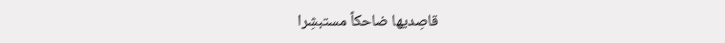قاصِديها ضاحكاً مستبشِرا